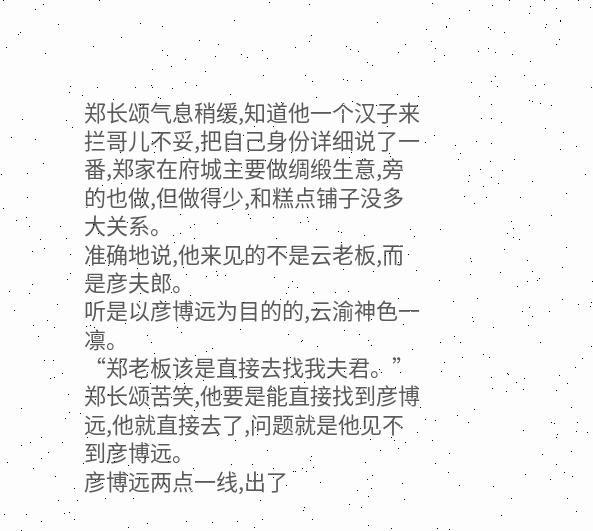郑长颂气息稍缓,知道他一个汉子来拦哥儿不妥,把自己身份详细说了一番,郑家在府城主要做绸缎生意,旁的也做,但做得少,和糕点铺子没多大关系。
准确地说,他来见的不是云老板,而是彦夫郎。
听是以彦博远为目的的,云渝神色一凛。
“郑老板该是直接去找我夫君。”
郑长颂苦笑,他要是能直接找到彦博远,他就直接去了,问题就是他见不到彦博远。
彦博远两点一线,出了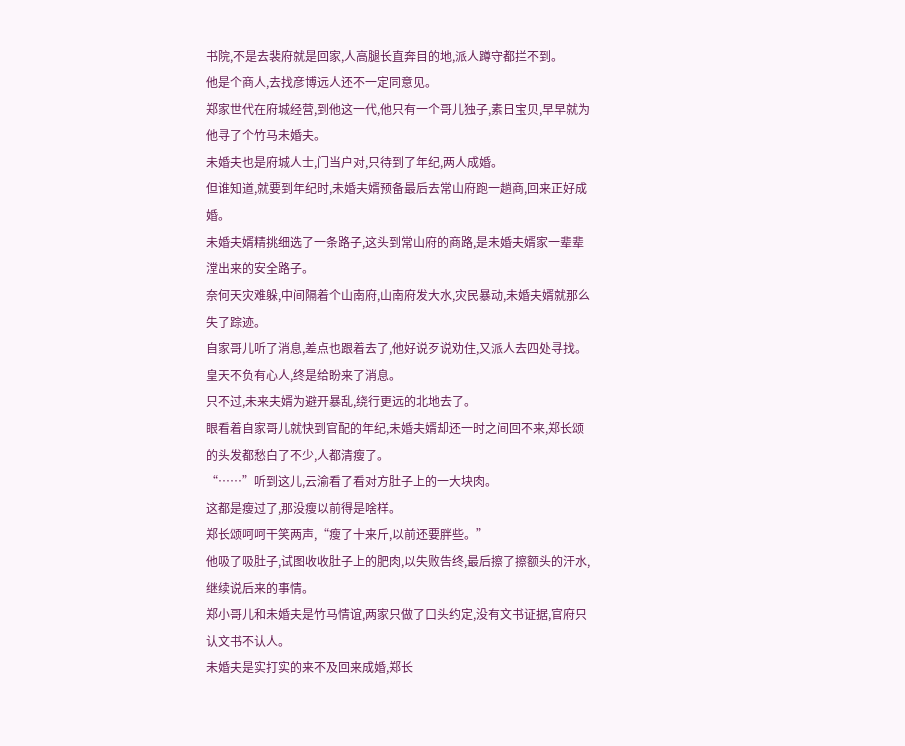书院,不是去裴府就是回家,人高腿长直奔目的地,派人蹲守都拦不到。
他是个商人,去找彦博远人还不一定同意见。
郑家世代在府城经营,到他这一代,他只有一个哥儿独子,素日宝贝,早早就为他寻了个竹马未婚夫。
未婚夫也是府城人士,门当户对,只待到了年纪,两人成婚。
但谁知道,就要到年纪时,未婚夫婿预备最后去常山府跑一趟商,回来正好成婚。
未婚夫婿精挑细选了一条路子,这头到常山府的商路,是未婚夫婿家一辈辈漟出来的安全路子。
奈何天灾难躲,中间隔着个山南府,山南府发大水,灾民暴动,未婚夫婿就那么失了踪迹。
自家哥儿听了消息,差点也跟着去了,他好说歹说劝住,又派人去四处寻找。
皇天不负有心人,终是给盼来了消息。
只不过,未来夫婿为避开暴乱,绕行更远的北地去了。
眼看着自家哥儿就快到官配的年纪,未婚夫婿却还一时之间回不来,郑长颂的头发都愁白了不少,人都清瘦了。
“……”听到这儿,云渝看了看对方肚子上的一大块肉。
这都是瘦过了,那没瘦以前得是啥样。
郑长颂呵呵干笑两声,“瘦了十来斤,以前还要胖些。”
他吸了吸肚子,试图收收肚子上的肥肉,以失败告终,最后擦了擦额头的汗水,继续说后来的事情。
郑小哥儿和未婚夫是竹马情谊,两家只做了口头约定,没有文书证据,官府只认文书不认人。
未婚夫是实打实的来不及回来成婚,郑长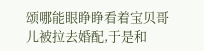颂哪能眼睁睁看着宝贝哥儿被拉去婚配,于是和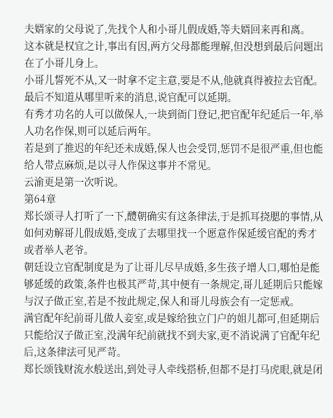夫婿家的父母说了,先找个人和小哥儿假成婚,等夫婿回来再和离。
这本就是权宜之计,事出有因,两方父母都能理解,但没想到最后问题出在了小哥儿身上。
小哥儿誓死不从,又一时拿不定主意,要是不从,他就真得被拉去官配。
最后不知道从哪里听来的消息,说官配可以延期。
有秀才功名的人可以做保人,一块到衙门登记,把官配年纪延后一年,举人功名作保,则可以延后两年。
若是到了推迟的年纪还未成婚,保人也会受罚,惩罚不是很严重,但也能给人带点麻烦,是以寻人作保这事并不常见。
云渝更是第一次听说。
第64章
郑长颂寻人打听了一下,醴朝确实有这条律法,于是抓耳挠腮的事情,从如何劝解哥儿假成婚,变成了去哪里找一个愿意作保延缓官配的秀才或者举人老爷。
朝廷设立官配制度是为了让哥儿尽早成婚,多生孩子增人口,哪怕是能够延缓的政策,条件也极其严苛,其中便有一条规定,哥儿延期后只能嫁与汉子做正室,若是不按此规定,保人和哥儿母族会有一定惩戒。
满官配年纪前哥儿做人妾室,或是嫁给独立门户的姐儿都可,但延期后只能给汉子做正室,没满年纪前就找不到夫家,更不消说满了官配年纪后,这条律法可见严苛。
郑长颂钱财流水般送出,到处寻人牵线搭桥,但都不是打马虎眼,就是闭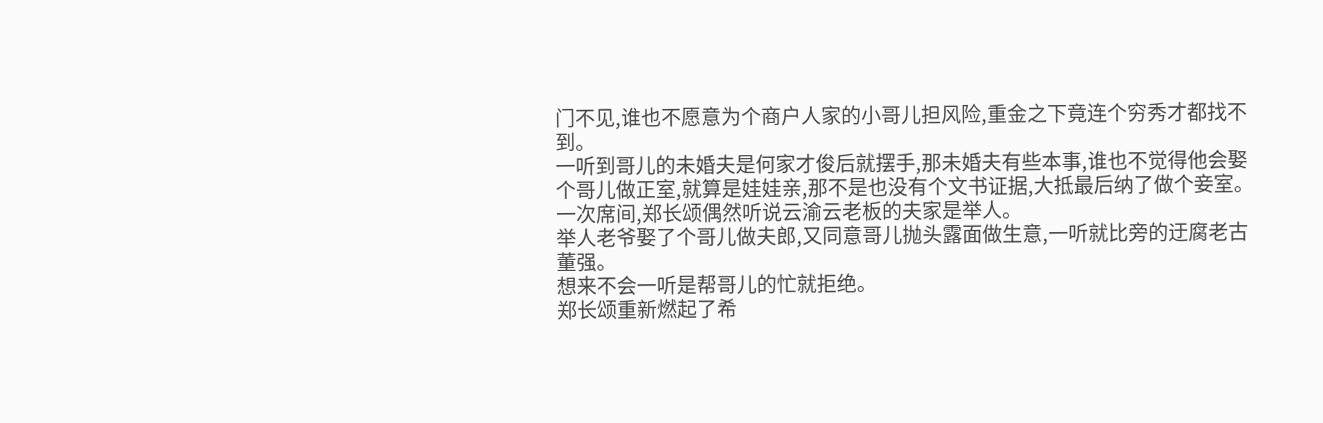门不见,谁也不愿意为个商户人家的小哥儿担风险,重金之下竟连个穷秀才都找不到。
一听到哥儿的未婚夫是何家才俊后就摆手,那未婚夫有些本事,谁也不觉得他会娶个哥儿做正室,就算是娃娃亲,那不是也没有个文书证据,大抵最后纳了做个妾室。
一次席间,郑长颂偶然听说云渝云老板的夫家是举人。
举人老爷娶了个哥儿做夫郎,又同意哥儿抛头露面做生意,一听就比旁的迂腐老古董强。
想来不会一听是帮哥儿的忙就拒绝。
郑长颂重新燃起了希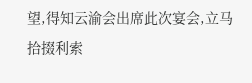望,得知云渝会出席此次宴会,立马拾掇利索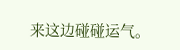来这边碰碰运气。